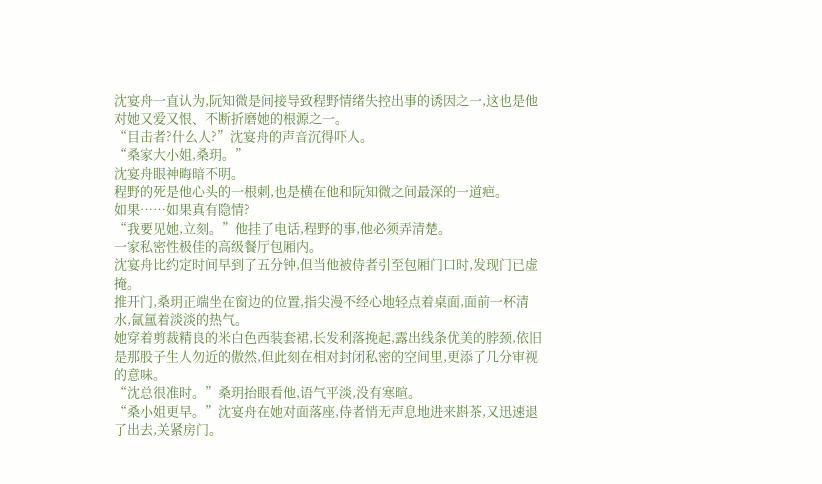沈宴舟一直认为,阮知微是间接导致程野情绪失控出事的诱因之一,这也是他对她又爱又恨、不断折磨她的根源之一。
“目击者?什么人?”沈宴舟的声音沉得吓人。
“桑家大小姐,桑玥。”
沈宴舟眼神晦暗不明。
程野的死是他心头的一根刺,也是横在他和阮知微之间最深的一道疤。
如果……如果真有隐情?
“我要见她,立刻。”他挂了电话,程野的事,他必须弄清楚。
一家私密性极佳的高级餐厅包厢内。
沈宴舟比约定时间早到了五分钟,但当他被侍者引至包厢门口时,发现门已虚掩。
推开门,桑玥正端坐在窗边的位置,指尖漫不经心地轻点着桌面,面前一杯清水,氤氲着淡淡的热气。
她穿着剪裁精良的米白色西装套裙,长发利落挽起,露出线条优美的脖颈,依旧是那股子生人勿近的傲然,但此刻在相对封闭私密的空间里,更添了几分审视的意味。
“沈总很准时。”桑玥抬眼看他,语气平淡,没有寒暄。
“桑小姐更早。”沈宴舟在她对面落座,侍者悄无声息地进来斟茶,又迅速退了出去,关紧房门。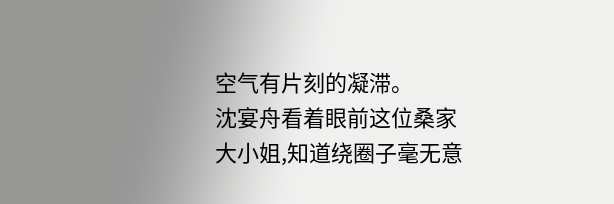空气有片刻的凝滞。
沈宴舟看着眼前这位桑家大小姐,知道绕圈子毫无意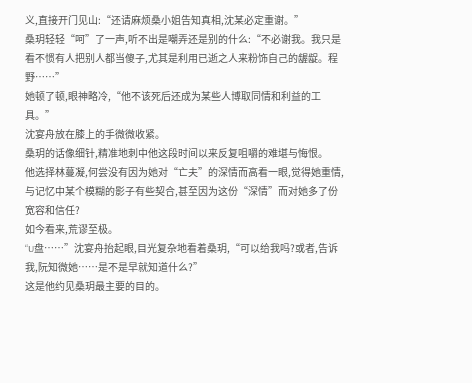义,直接开门见山:“还请麻烦桑小姐告知真相,沈某必定重谢。”
桑玥轻轻“呵”了一声,听不出是嘲弄还是别的什么:“不必谢我。我只是看不惯有人把别人都当傻子,尤其是利用已逝之人来粉饰自己的龌龊。程野……”
她顿了顿,眼神略冷,“他不该死后还成为某些人博取同情和利益的工具。”
沈宴舟放在膝上的手微微收紧。
桑玥的话像细针,精准地刺中他这段时间以来反复咀嚼的难堪与悔恨。
他选择林蔓凝,何尝没有因为她对“亡夫”的深情而高看一眼,觉得她重情,与记忆中某个模糊的影子有些契合,甚至因为这份“深情”而对她多了份宽容和信任?
如今看来,荒谬至极。
“U盘……”沈宴舟抬起眼,目光复杂地看着桑玥,“可以给我吗?或者,告诉我,阮知微她……是不是早就知道什么?”
这是他约见桑玥最主要的目的。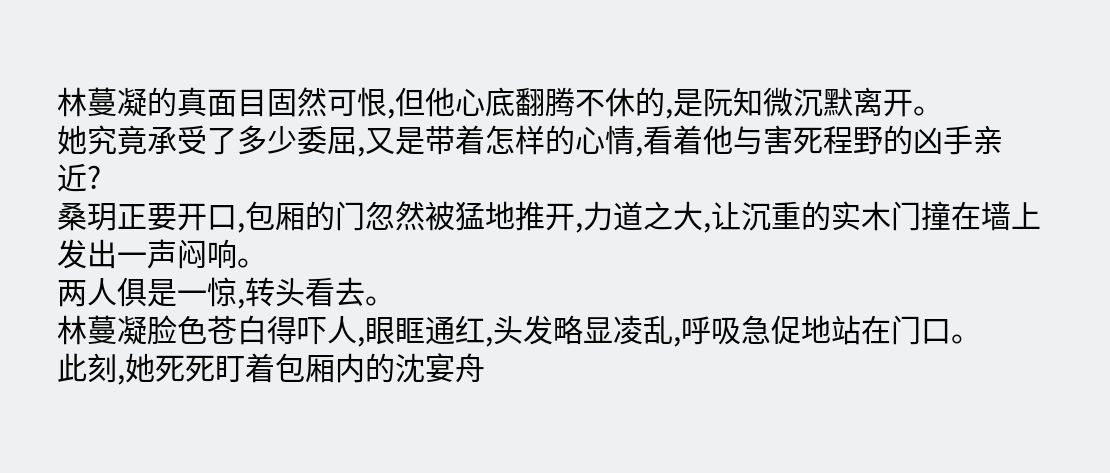林蔓凝的真面目固然可恨,但他心底翻腾不休的,是阮知微沉默离开。
她究竟承受了多少委屈,又是带着怎样的心情,看着他与害死程野的凶手亲近?
桑玥正要开口,包厢的门忽然被猛地推开,力道之大,让沉重的实木门撞在墙上发出一声闷响。
两人俱是一惊,转头看去。
林蔓凝脸色苍白得吓人,眼眶通红,头发略显凌乱,呼吸急促地站在门口。
此刻,她死死盯着包厢内的沈宴舟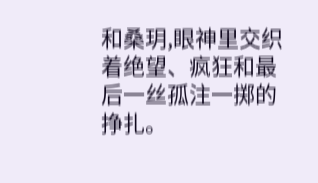和桑玥,眼神里交织着绝望、疯狂和最后一丝孤注一掷的挣扎。